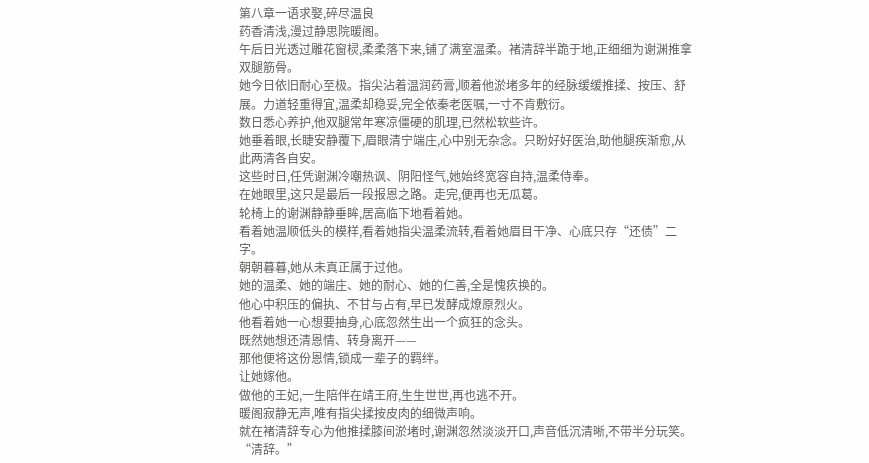第八章一语求娶,碎尽温良
药香清浅,漫过静思院暖阁。
午后日光透过雕花窗棂,柔柔落下来,铺了满室温柔。褚清辞半跪于地,正细细为谢渊推拿双腿筋骨。
她今日依旧耐心至极。指尖沾着温润药膏,顺着他淤堵多年的经脉缓缓推揉、按压、舒展。力道轻重得宜,温柔却稳妥,完全依秦老医嘱,一寸不肯敷衍。
数日悉心养护,他双腿常年寒凉僵硬的肌理,已然松软些许。
她垂着眼,长睫安静覆下,眉眼清宁端庄,心中别无杂念。只盼好好医治,助他腿疾渐愈,从此两清各自安。
这些时日,任凭谢渊冷嘲热讽、阴阳怪气,她始终宽容自持,温柔侍奉。
在她眼里,这只是最后一段报恩之路。走完,便再也无瓜葛。
轮椅上的谢渊静静垂眸,居高临下地看着她。
看着她温顺低头的模样,看着她指尖温柔流转,看着她眉目干净、心底只存“还债”二字。
朝朝暮暮,她从未真正属于过他。
她的温柔、她的端庄、她的耐心、她的仁善,全是愧疚换的。
他心中积压的偏执、不甘与占有,早已发酵成燎原烈火。
他看着她一心想要抽身,心底忽然生出一个疯狂的念头。
既然她想还清恩情、转身离开——
那他便将这份恩情,锁成一辈子的羁绊。
让她嫁他。
做他的王妃,一生陪伴在靖王府,生生世世,再也逃不开。
暖阁寂静无声,唯有指尖揉按皮肉的细微声响。
就在褚清辞专心为他推揉膝间淤堵时,谢渊忽然淡淡开口,声音低沉清晰,不带半分玩笑。
“清辞。”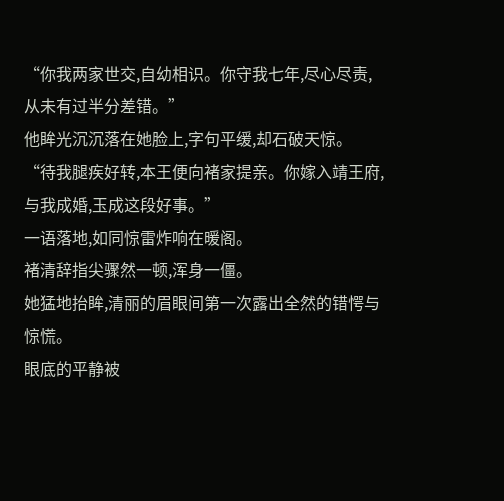“你我两家世交,自幼相识。你守我七年,尽心尽责,从未有过半分差错。”
他眸光沉沉落在她脸上,字句平缓,却石破天惊。
“待我腿疾好转,本王便向褚家提亲。你嫁入靖王府,与我成婚,玉成这段好事。”
一语落地,如同惊雷炸响在暖阁。
褚清辞指尖骤然一顿,浑身一僵。
她猛地抬眸,清丽的眉眼间第一次露出全然的错愕与惊慌。
眼底的平静被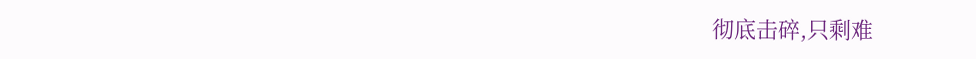彻底击碎,只剩难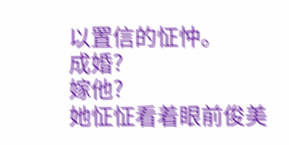以置信的怔忡。
成婚?
嫁他?
她怔怔看着眼前俊美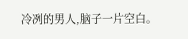冷冽的男人,脑子一片空白。